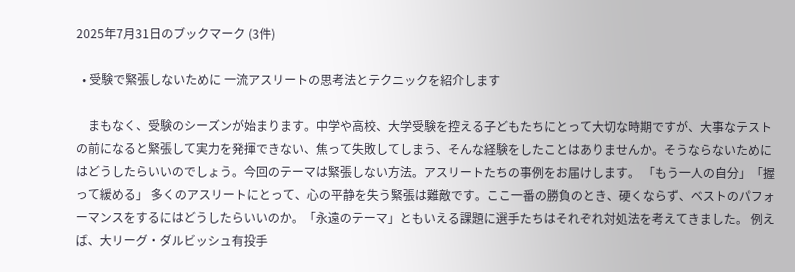2025年7月31日のブックマーク (3件)

  • 受験で緊張しないために 一流アスリートの思考法とテクニックを紹介します

    まもなく、受験のシーズンが始まります。中学や高校、大学受験を控える子どもたちにとって大切な時期ですが、大事なテストの前になると緊張して実力を発揮できない、焦って失敗してしまう、そんな経験をしたことはありませんか。そうならないためにはどうしたらいいのでしょう。今回のテーマは緊張しない方法。アスリートたちの事例をお届けします。 「もう一人の自分」「握って緩める」 多くのアスリートにとって、心の平静を失う緊張は難敵です。ここ一番の勝負のとき、硬くならず、ベストのパフォーマンスをするにはどうしたらいいのか。「永遠のテーマ」ともいえる課題に選手たちはそれぞれ対処法を考えてきました。 例えば、大リーグ・ダルビッシュ有投手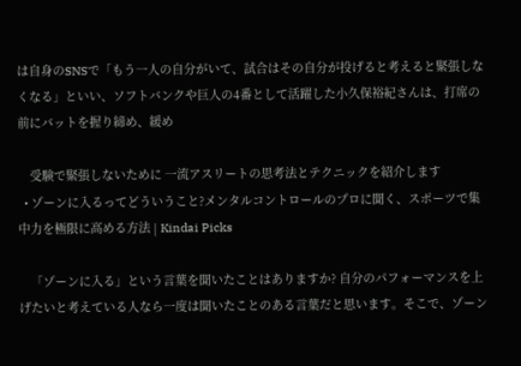は自身のSNSで「もう一人の自分がいて、試合はその自分が投げると考えると緊張しなくなる」といい、ソフトバンクや巨人の4番として活躍した小久保裕紀さんは、打席の前にバットを握り締め、緩め

    受験で緊張しないために 一流アスリートの思考法とテクニックを紹介します
  • ゾーンに入るってどういうこと?メンタルコントロールのプロに聞く、スポーツで集中力を極限に高める方法 | Kindai Picks

    「ゾーンに入る」という言葉を聞いたことはありますか? 自分のパフォーマンスを上げたいと考えている人なら一度は聞いたことのある言葉だと思います。そこで、ゾーン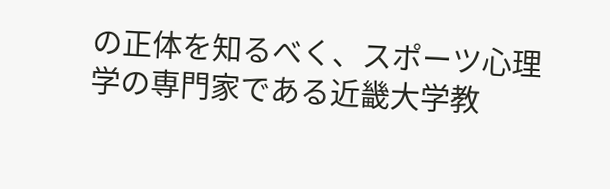の正体を知るべく、スポーツ心理学の専門家である近畿大学教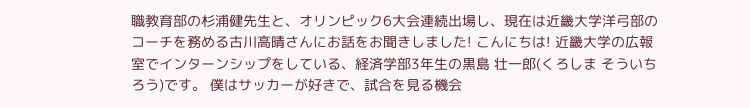職教育部の杉浦健先生と、オリンピック6大会連続出場し、現在は近畿大学洋弓部のコーチを務める古川高晴さんにお話をお聞きしました! こんにちは! 近畿大学の広報室でインターンシップをしている、経済学部3年生の黒島 壮一郎(くろしま そういちろう)です。 僕はサッカーが好きで、試合を見る機会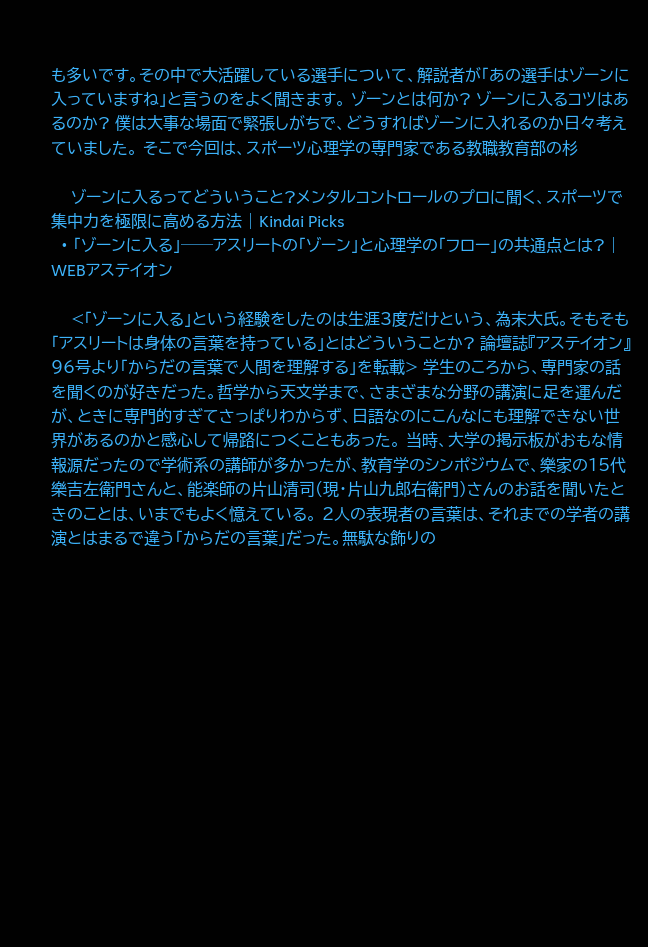も多いです。その中で大活躍している選手について、解説者が「あの選手はゾーンに入っていますね」と言うのをよく聞きます。 ゾーンとは何か? ゾーンに入るコツはあるのか? 僕は大事な場面で緊張しがちで、どうすればゾーンに入れるのか日々考えていました。 そこで今回は、スポーツ心理学の専門家である教職教育部の杉

    ゾーンに入るってどういうこと?メンタルコントロールのプロに聞く、スポーツで集中力を極限に高める方法 | Kindai Picks
  • 「ゾーンに入る」──アスリートの「ゾーン」と心理学の「フロー」の共通点とは? | WEBアステイオン

    <「ゾーンに入る」という経験をしたのは生涯3度だけという、為末大氏。そもそも「アスリートは身体の言葉を持っている」とはどういうことか? 論壇誌『アステイオン』96号より「からだの言葉で人間を理解する」を転載> 学生のころから、専門家の話を聞くのが好きだった。哲学から天文学まで、さまざまな分野の講演に足を運んだが、ときに専門的すぎてさっぱりわからず、日語なのにこんなにも理解できない世界があるのかと感心して帰路につくこともあった。 当時、大学の掲示板がおもな情報源だったので学術系の講師が多かったが、教育学のシンポジウムで、樂家の15代樂吉左衛門さんと、能楽師の片山清司(現・片山九郎右衛門)さんのお話を聞いたときのことは、いまでもよく憶えている。 2人の表現者の言葉は、それまでの学者の講演とはまるで違う「からだの言葉」だった。無駄な飾りの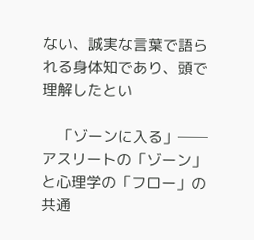ない、誠実な言葉で語られる身体知であり、頭で理解したとい

    「ゾーンに入る」──アスリートの「ゾーン」と心理学の「フロー」の共通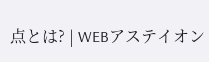点とは? | WEBアステイオン